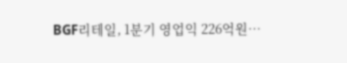BGF리테일, 1분기 영업익 226억원…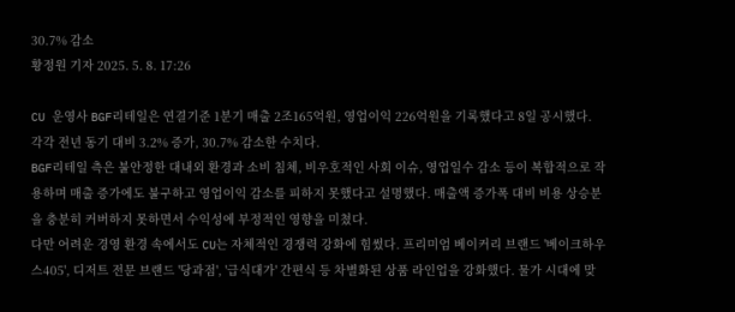30.7% 감소
황정원 기자 2025. 5. 8. 17:26

CU 운영사 BGF리테일은 연결기준 1분기 매출 2조165억원, 영업이익 226억원을 기록했다고 8일 공시했다. 각각 전년 동기 대비 3.2% 증가, 30.7% 감소한 수치다.
BGF리테일 측은 불안정한 대내외 환경과 소비 침체, 비우호적인 사회 이슈, 영업일수 감소 등이 복합적으로 작용하며 매출 증가에도 불구하고 영업이익 감소를 피하지 못했다고 설명했다. 매출액 증가폭 대비 비용 상승분을 충분히 커버하지 못하면서 수익성에 부정적인 영향을 미쳤다.
다만 어려운 경영 환경 속에서도 CU는 자체적인 경쟁력 강화에 힘썼다. 프리미엄 베이커리 브랜드 '베이크하우스405', 디저트 전문 브랜드 '당과점', '급식대가' 간편식 등 차별화된 상품 라인업을 강화했다. 물가 시대에 맞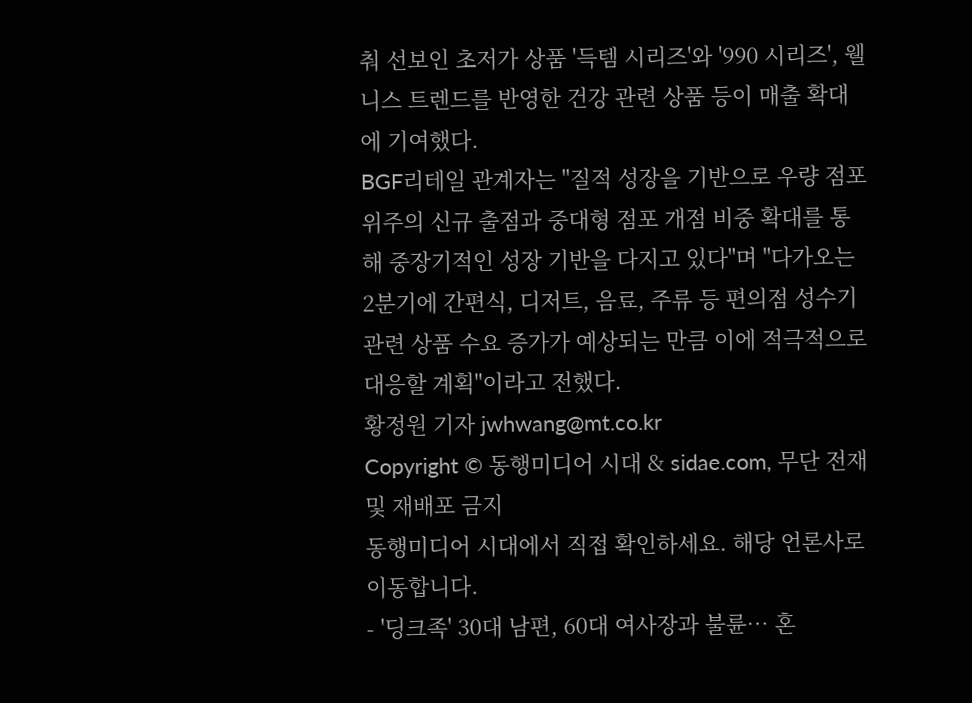춰 선보인 초저가 상품 '득템 시리즈'와 '990 시리즈', 웰니스 트렌드를 반영한 건강 관련 상품 등이 매출 확대에 기여했다.
BGF리테일 관계자는 "질적 성장을 기반으로 우량 점포 위주의 신규 출점과 중대형 점포 개점 비중 확대를 통해 중장기적인 성장 기반을 다지고 있다"며 "다가오는 2분기에 간편식, 디저트, 음료, 주류 등 편의점 성수기 관련 상품 수요 증가가 예상되는 만큼 이에 적극적으로 대응할 계획"이라고 전했다.
황정원 기자 jwhwang@mt.co.kr
Copyright © 동행미디어 시대 & sidae.com, 무단 전재 및 재배포 금지
동행미디어 시대에서 직접 확인하세요. 해당 언론사로 이동합니다.
- '딩크족' 30대 남편, 60대 여사장과 불륜… 혼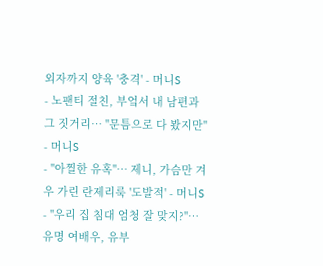외자까지 양육 '충격' - 머니S
- 노팬티 절친, 부엌서 내 남편과 그 짓거리… "문틈으로 다 봤지만" - 머니S
- "아찔한 유혹"… 제니, 가슴만 겨우 가린 란제리룩 '도발적' - 머니S
- "우리 집 침대 엄청 잘 맞지?"… 유명 여배우, 유부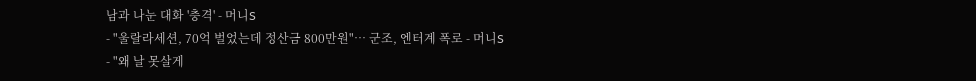남과 나눈 대화 '충격' - 머니S
- "울랄라세션, 70억 벌었는데 정산금 800만원"… 군조, 엔터계 폭로 - 머니S
- "왜 날 못살게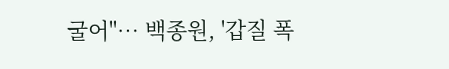굴어"… 백종원, '갑질 폭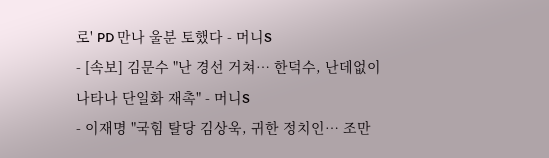로' PD 만나 울분 토했다 - 머니S
- [속보] 김문수 "난 경선 거쳐… 한덕수, 난데없이 나타나 단일화 재촉" - 머니S
- 이재명 "국힘 탈당 김상욱, 귀한 정치인… 조만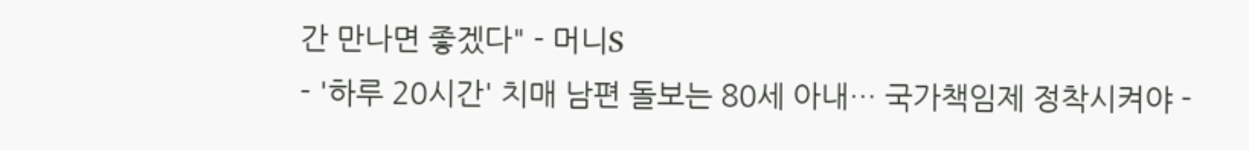간 만나면 좋겠다" - 머니S
- '하루 20시간' 치매 남편 돌보는 80세 아내… 국가책임제 정착시켜야 -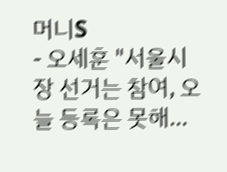머니S
- 오세훈 "서울시장 선거는 참여, 오늘 등록은 못해…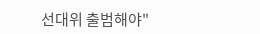선대위 출범해야"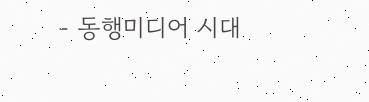- 동행미디어 시대